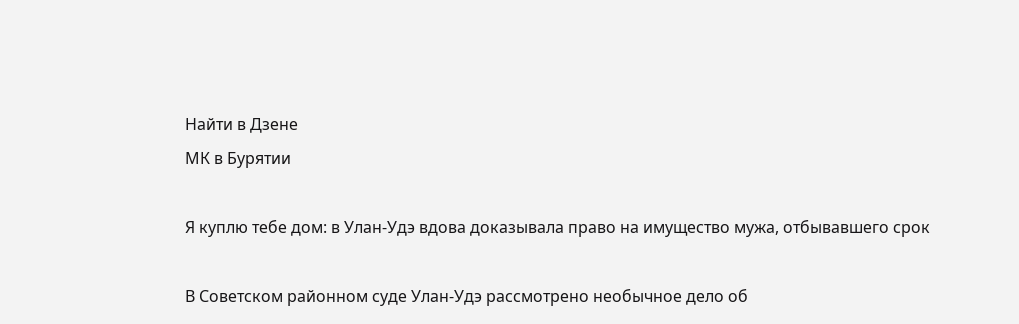Найти в Дзене
МК в Бурятии

Я куплю тебе дом: в Улан-Удэ вдова доказывала право на имущество мужа, отбывавшего срок

В Советском районном суде Улан-Удэ рассмотрено необычное дело об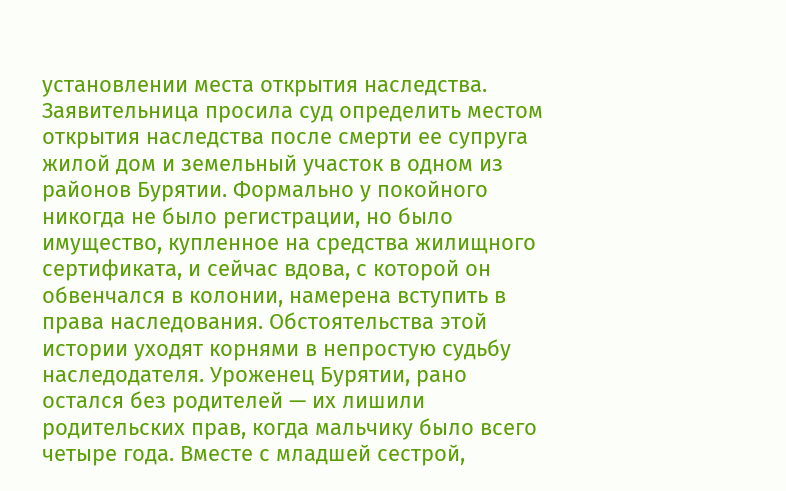установлении места открытия наследства. Заявительница просила суд определить местом открытия наследства после смерти ее супруга жилой дом и земельный участок в одном из районов Бурятии. Формально у покойного никогда не было регистрации, но было имущество, купленное на средства жилищного сертификата, и сейчас вдова, с которой он обвенчался в колонии, намерена вступить в права наследования. Обстоятельства этой истории уходят корнями в непростую судьбу наследодателя. Уроженец Бурятии, рано остался без родителей — их лишили родительских прав, когда мальчику было всего четыре года. Вместе с младшей сестрой,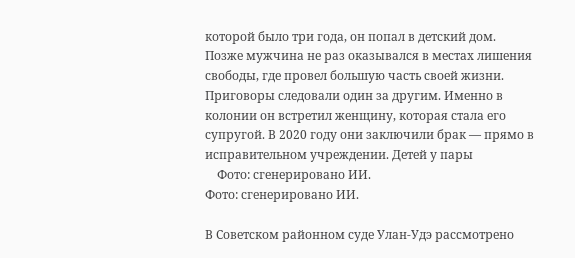которой было три года, он попал в детский дом. Позже мужчина не раз оказывался в местах лишения свободы, где провел большую часть своей жизни. Приговоры следовали один за другим. Именно в колонии он встретил женщину, которая стала его супругой. В 2020 году они заключили брак — прямо в исправительном учреждении. Детей у пары
    Фото: сгенерировано ИИ.
Фото: сгенерировано ИИ.

В Советском районном суде Улан-Удэ рассмотрено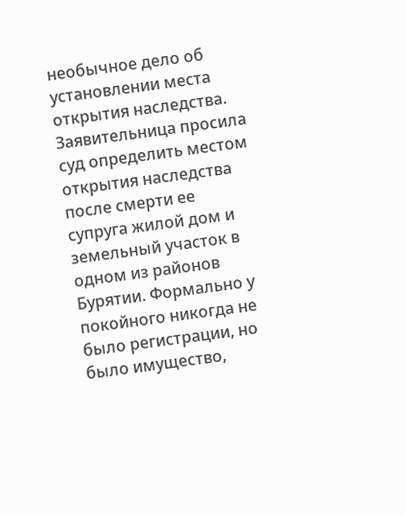необычное дело об установлении места открытия наследства. Заявительница просила суд определить местом открытия наследства после смерти ее супруга жилой дом и земельный участок в одном из районов Бурятии. Формально у покойного никогда не было регистрации, но было имущество,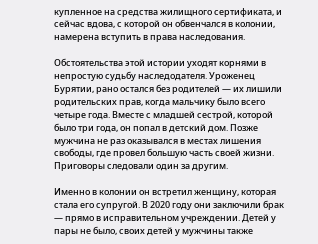купленное на средства жилищного сертификата, и сейчас вдова, с которой он обвенчался в колонии, намерена вступить в права наследования.

Обстоятельства этой истории уходят корнями в непростую судьбу наследодателя. Уроженец Бурятии, рано остался без родителей — их лишили родительских прав, когда мальчику было всего четыре года. Вместе с младшей сестрой, которой было три года, он попал в детский дом. Позже мужчина не раз оказывался в местах лишения свободы, где провел большую часть своей жизни. Приговоры следовали один за другим.

Именно в колонии он встретил женщину, которая стала его супругой. В 2020 году они заключили брак — прямо в исправительном учреждении. Детей у пары не было, своих детей у мужчины также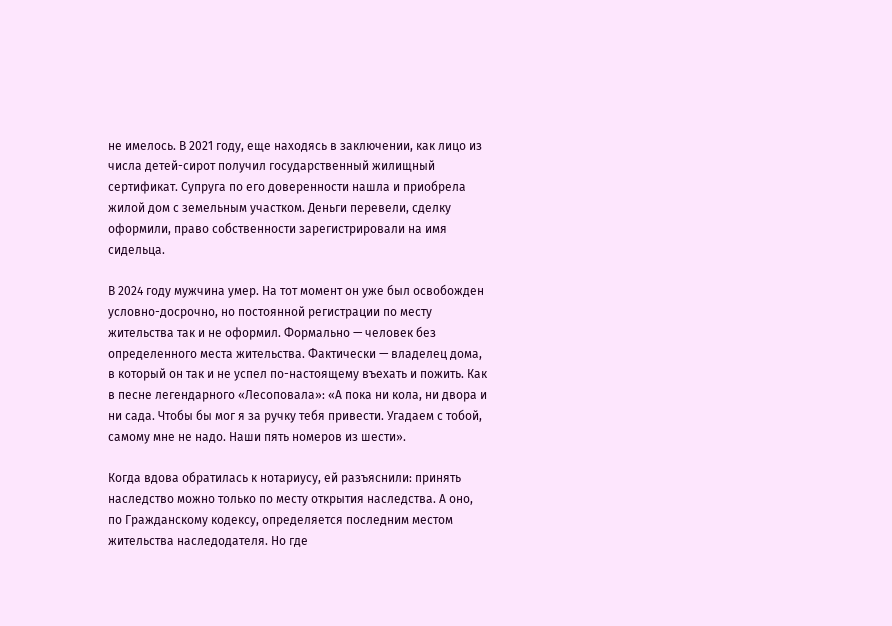не имелось. В 2021 году, еще находясь в заключении, как лицо из числа детей-сирот получил государственный жилищный сертификат. Супруга по его доверенности нашла и приобрела жилой дом с земельным участком. Деньги перевели, сделку оформили, право собственности зарегистрировали на имя сидельца.

В 2024 году мужчина умер. На тот момент он уже был освобожден условно-досрочно, но постоянной регистрации по месту жительства так и не оформил. Формально — человек без определенного места жительства. Фактически — владелец дома, в который он так и не успел по-настоящему въехать и пожить. Как в песне легендарного «Лесоповала»: «А пока ни кола, ни двора и ни сада. Чтобы бы мог я за ручку тебя привести. Угадаем с тобой, самому мне не надо. Наши пять номеров из шести».

Когда вдова обратилась к нотариусу, ей разъяснили: принять наследство можно только по месту открытия наследства. А оно, по Гражданскому кодексу, определяется последним местом жительства наследодателя. Но где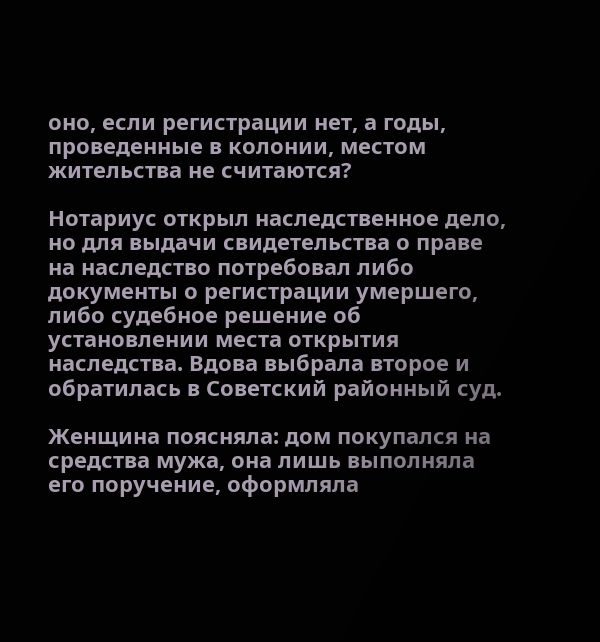оно, если регистрации нет, а годы, проведенные в колонии, местом жительства не считаются?

Нотариус открыл наследственное дело, но для выдачи свидетельства о праве на наследство потребовал либо документы о регистрации умершего, либо судебное решение об установлении места открытия наследства. Вдова выбрала второе и обратилась в Советский районный суд.

Женщина поясняла: дом покупался на средства мужа, она лишь выполняла его поручение, оформляла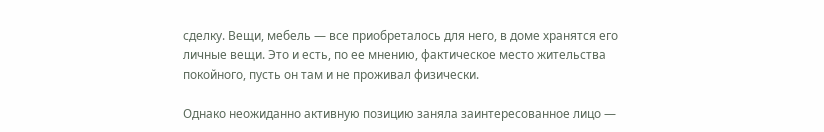сделку. Вещи, мебель — все приобреталось для него, в доме хранятся его личные вещи. Это и есть, по ее мнению, фактическое место жительства покойного, пусть он там и не проживал физически.

Однако неожиданно активную позицию заняла заинтересованное лицо —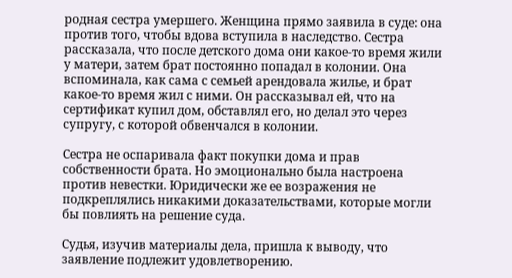родная сестра умершего. Женщина прямо заявила в суде: она против того, чтобы вдова вступила в наследство. Сестра рассказала, что после детского дома они какое-то время жили у матери, затем брат постоянно попадал в колонии. Она вспоминала, как сама с семьей арендовала жилье, и брат какое-то время жил с ними. Он рассказывал ей, что на сертификат купил дом, обставлял его, но делал это через супругу, с которой обвенчался в колонии.

Сестра не оспаривала факт покупки дома и прав собственности брата. Но эмоционально была настроена против невестки. Юридически же ее возражения не подкреплялись никакими доказательствами, которые могли бы повлиять на решение суда.

Судья, изучив материалы дела, пришла к выводу, что заявление подлежит удовлетворению.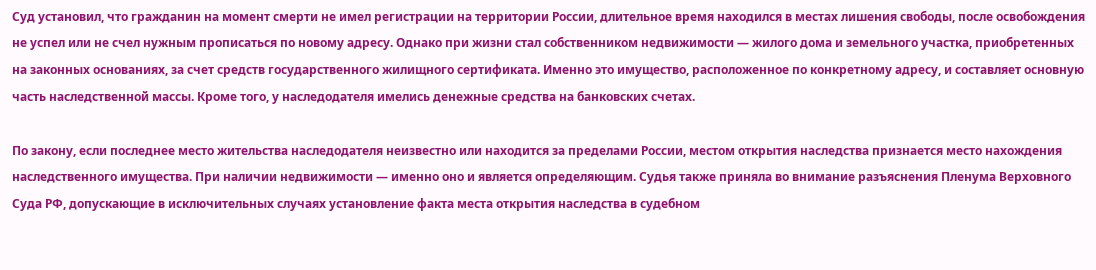Суд установил, что гражданин на момент смерти не имел регистрации на территории России, длительное время находился в местах лишения свободы, после освобождения не успел или не счел нужным прописаться по новому адресу. Однако при жизни стал собственником недвижимости — жилого дома и земельного участка, приобретенных на законных основаниях, за счет средств государственного жилищного сертификата. Именно это имущество, расположенное по конкретному адресу, и составляет основную часть наследственной массы. Кроме того, у наследодателя имелись денежные средства на банковских счетах.

По закону, если последнее место жительства наследодателя неизвестно или находится за пределами России, местом открытия наследства признается место нахождения наследственного имущества. При наличии недвижимости — именно оно и является определяющим. Судья также приняла во внимание разъяснения Пленума Верховного Суда РФ, допускающие в исключительных случаях установление факта места открытия наследства в судебном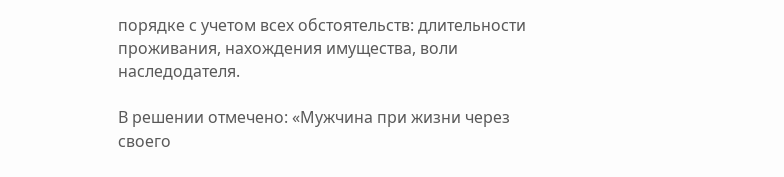порядке с учетом всех обстоятельств: длительности проживания, нахождения имущества, воли наследодателя.

В решении отмечено: «Мужчина при жизни через своего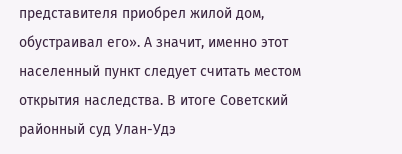представителя приобрел жилой дом, обустраивал его». А значит, именно этот населенный пункт следует считать местом открытия наследства. В итоге Советский районный суд Улан-Удэ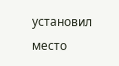установил место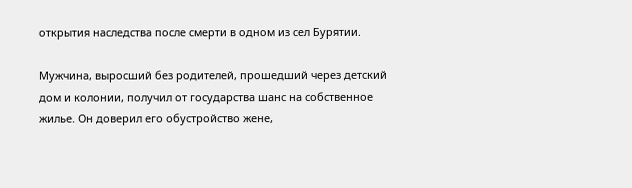открытия наследства после смерти в одном из сел Бурятии.

Мужчина, выросший без родителей, прошедший через детский дом и колонии, получил от государства шанс на собственное жилье. Он доверил его обустройство жене,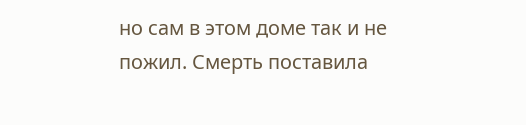но сам в этом доме так и не пожил. Смерть поставила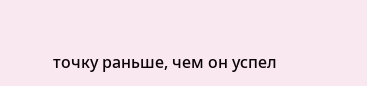точку раньше, чем он успел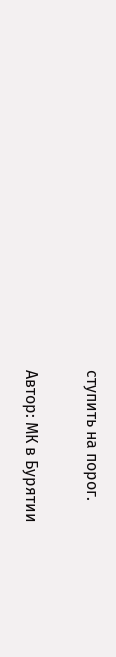ступить на порог.

Автор: МК в Бурятии